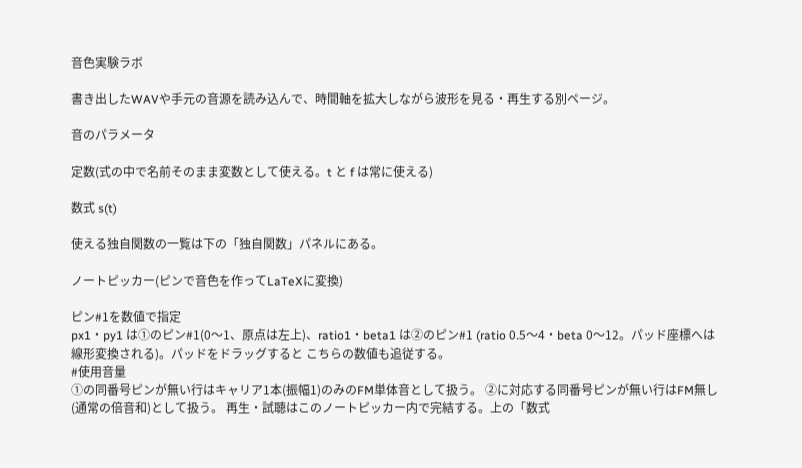音色実験ラボ

書き出したWAVや手元の音源を読み込んで、時間軸を拡大しながら波形を見る・再生する別ページ。

音のパラメータ

定数(式の中で名前そのまま変数として使える。t と f は常に使える)

数式 s(t)

使える独自関数の一覧は下の「独自関数」パネルにある。

ノートピッカー(ピンで音色を作ってLaTeXに変換)

ピン#1を数値で指定
px1・py1 は①のピン#1(0〜1、原点は左上)、ratio1・beta1 は②のピン#1 (ratio 0.5〜4・beta 0〜12。パッド座標へは線形変換される)。パッドをドラッグすると こちらの数値も追従する。
#使用音量
①の同番号ピンが無い行はキャリア1本(振幅1)のみのFM単体音として扱う。 ②に対応する同番号ピンが無い行はFM無し(通常の倍音和)として扱う。 再生・試聴はこのノートピッカー内で完結する。上の「数式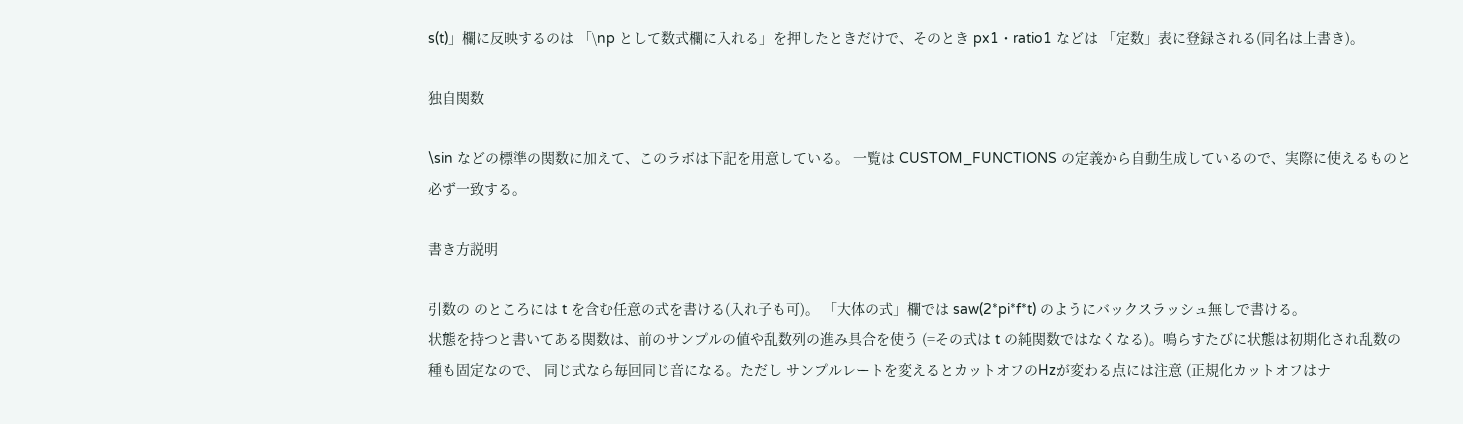s(t)」欄に反映するのは 「\np として数式欄に入れる」を押したときだけで、そのとき px1・ratio1 などは 「定数」表に登録される(同名は上書き)。

独自関数

\sin などの標準の関数に加えて、このラボは下記を用意している。 一覧は CUSTOM_FUNCTIONS の定義から自動生成しているので、実際に使えるものと必ず一致する。

書き方説明

引数の のところには t を含む任意の式を書ける(入れ子も可)。 「大体の式」欄では saw(2*pi*f*t) のようにバックスラッシュ無しで書ける。
状態を持つと書いてある関数は、前のサンプルの値や乱数列の進み具合を使う (=その式は t の純関数ではなくなる)。鳴らすたびに状態は初期化され乱数の種も固定なので、 同じ式なら毎回同じ音になる。ただし サンプルレートを変えるとカットオフのHzが変わる点には注意 (正規化カットオフはナ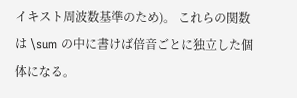イキスト周波数基準のため)。 これらの関数は \sum の中に書けば倍音ごとに独立した個体になる。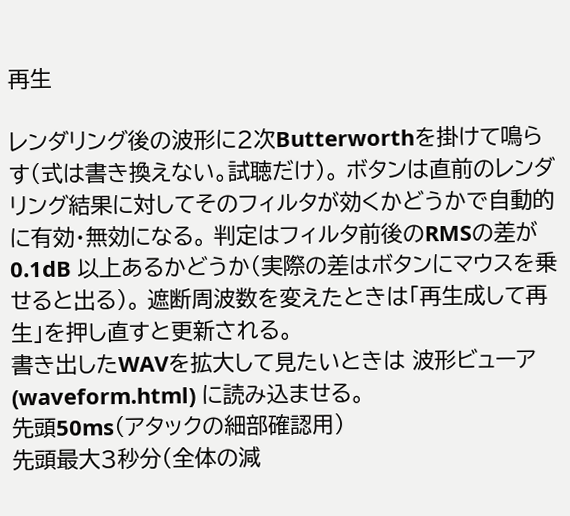再生

レンダリング後の波形に2次Butterworthを掛けて鳴らす(式は書き換えない。試聴だけ)。 ボタンは直前のレンダリング結果に対してそのフィルタが効くかどうかで自動的に有効・無効になる。 判定はフィルタ前後のRMSの差が 0.1dB 以上あるかどうか(実際の差はボタンにマウスを乗せると出る)。 遮断周波数を変えたときは「再生成して再生」を押し直すと更新される。
書き出したWAVを拡大して見たいときは 波形ビューア(waveform.html) に読み込ませる。
先頭50ms(アタックの細部確認用)
先頭最大3秒分(全体の減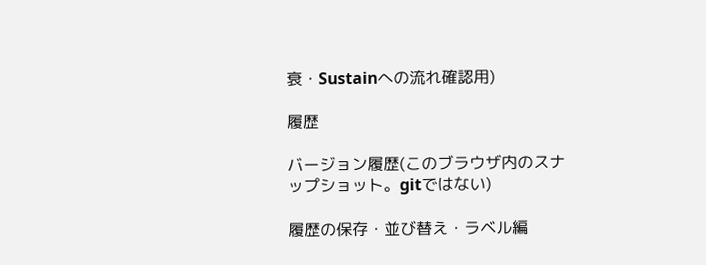衰・Sustainへの流れ確認用)

履歴

バージョン履歴(このブラウザ内のスナップショット。gitではない)

履歴の保存・並び替え・ラベル編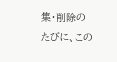集・削除のたびに、この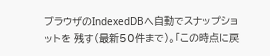ブラウザのIndexedDBへ自動でスナップショットを 残す(最新50件まで)。「この時点に戻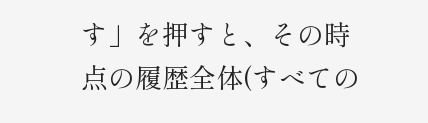す」を押すと、その時点の履歴全体(すべての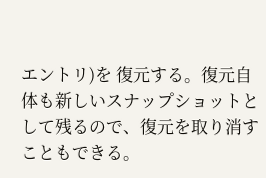エントリ)を 復元する。復元自体も新しいスナップショットとして残るので、復元を取り消すこともできる。